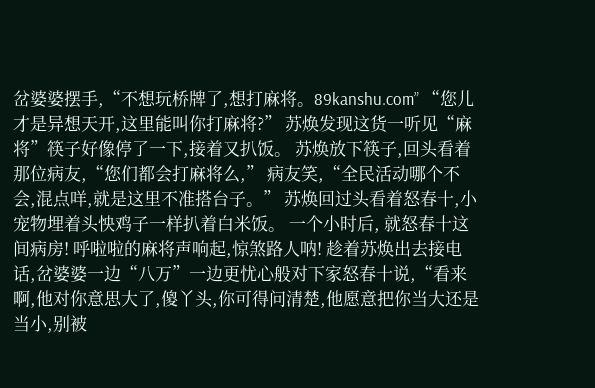岔婆婆摆手,“不想玩桥牌了,想打麻将。89kanshu.com” “您儿才是异想天开,这里能叫你打麻将?” 苏焕发现这货一听见“麻将”筷子好像停了一下,接着又扒饭。 苏焕放下筷子,回头看着那位病友,“您们都会打麻将么,” 病友笑,“全民活动哪个不会,混点咩,就是这里不准搭台子。” 苏焕回过头看着怒春十,小宠物埋着头怏鸡子一样扒着白米饭。 一个小时后, 就怒春十这间病房! 呼啦啦的麻将声响起,惊煞路人呐! 趁着苏焕出去接电话,岔婆婆一边“八万”一边更忧心般对下家怒春十说,“看来啊,他对你意思大了,傻丫头,你可得问清楚,他愿意把你当大还是当小,别被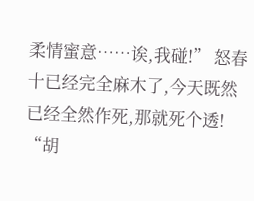柔情蜜意……诶,我碰!” 怒春十已经完全麻木了,今天既然已经全然作死,那就死个透! “胡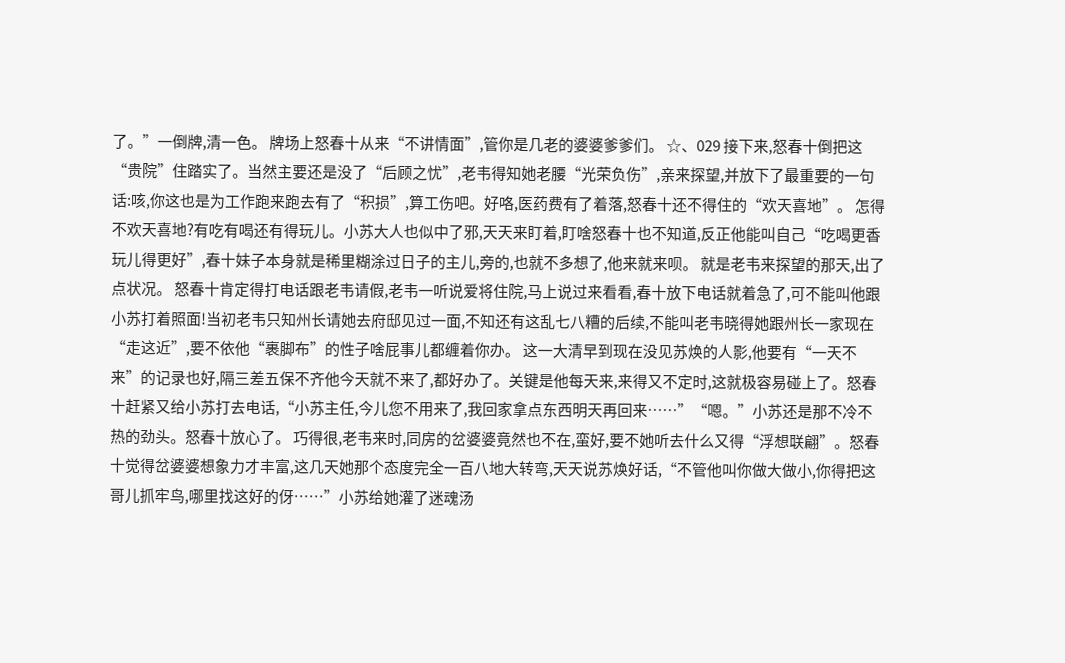了。”一倒牌,清一色。 牌场上怒春十从来“不讲情面”,管你是几老的婆婆爹爹们。 ☆、029 接下来,怒春十倒把这“贵院”住踏实了。当然主要还是没了“后顾之忧”,老韦得知她老腰“光荣负伤”,亲来探望,并放下了最重要的一句话:咳,你这也是为工作跑来跑去有了“积损”,算工伤吧。好咯,医药费有了着落,怒春十还不得住的“欢天喜地”。 怎得不欢天喜地?有吃有喝还有得玩儿。小苏大人也似中了邪,天天来盯着,盯啥怒春十也不知道,反正他能叫自己“吃喝更香玩儿得更好”,春十妹子本身就是稀里糊涂过日子的主儿,旁的,也就不多想了,他来就来呗。 就是老韦来探望的那天,出了点状况。 怒春十肯定得打电话跟老韦请假,老韦一听说爱将住院,马上说过来看看,春十放下电话就着急了,可不能叫他跟小苏打着照面!当初老韦只知州长请她去府邸见过一面,不知还有这乱七八糟的后续,不能叫老韦晓得她跟州长一家现在“走这近”,要不依他“裹脚布”的性子啥屁事儿都缠着你办。 这一大清早到现在没见苏焕的人影,他要有“一天不来”的记录也好,隔三差五保不齐他今天就不来了,都好办了。关键是他每天来,来得又不定时,这就极容易碰上了。怒春十赶紧又给小苏打去电话,“小苏主任,今儿您不用来了,我回家拿点东西明天再回来……”“嗯。”小苏还是那不冷不热的劲头。怒春十放心了。 巧得很,老韦来时,同房的岔婆婆竟然也不在,蛮好,要不她听去什么又得“浮想联翩”。怒春十觉得岔婆婆想象力才丰富,这几天她那个态度完全一百八地大转弯,天天说苏焕好话,“不管他叫你做大做小,你得把这哥儿抓牢鸟,哪里找这好的伢……”小苏给她灌了迷魂汤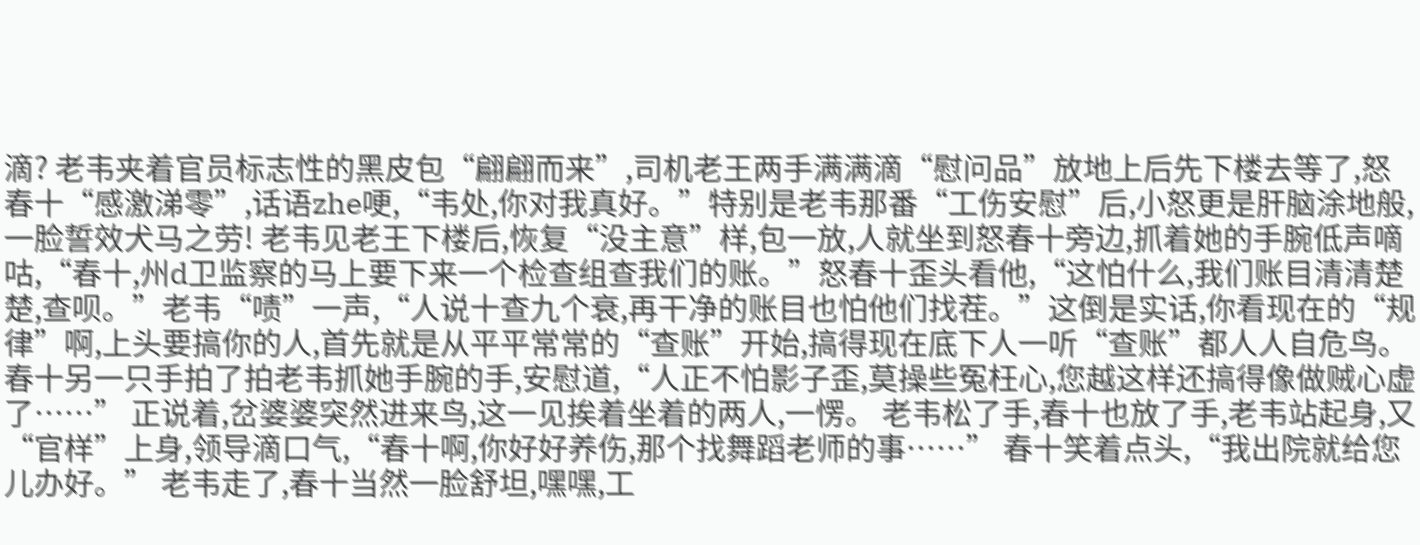滴? 老韦夹着官员标志性的黑皮包“翩翩而来”,司机老王两手满满滴“慰问品”放地上后先下楼去等了,怒春十“感激涕零”,话语zhe哽,“韦处,你对我真好。”特别是老韦那番“工伤安慰”后,小怒更是肝脑涂地般,一脸誓效犬马之劳! 老韦见老王下楼后,恢复“没主意”样,包一放,人就坐到怒春十旁边,抓着她的手腕低声嘀咕,“春十,州d卫监察的马上要下来一个检查组查我们的账。”怒春十歪头看他,“这怕什么,我们账目清清楚楚,查呗。”老韦“啧”一声,“人说十查九个衰,再干净的账目也怕他们找茬。”这倒是实话,你看现在的“规律”啊,上头要搞你的人,首先就是从平平常常的“查账”开始,搞得现在底下人一听“查账”都人人自危鸟。 春十另一只手拍了拍老韦抓她手腕的手,安慰道,“人正不怕影子歪,莫操些冤枉心,您越这样还搞得像做贼心虚了……” 正说着,岔婆婆突然进来鸟,这一见挨着坐着的两人,一愣。 老韦松了手,春十也放了手,老韦站起身,又“官样”上身,领导滴口气,“春十啊,你好好养伤,那个找舞蹈老师的事……” 春十笑着点头,“我出院就给您儿办好。” 老韦走了,春十当然一脸舒坦,嘿嘿,工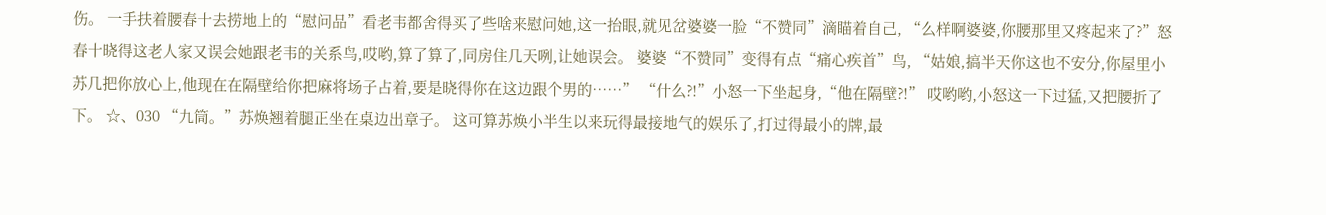伤。 一手扶着腰春十去捞地上的“慰问品”看老韦都舍得买了些啥来慰问她,这一抬眼,就见岔婆婆一脸“不赞同”滴瞄着自己, “么样啊婆婆,你腰那里又疼起来了?”怒春十晓得这老人家又误会她跟老韦的关系鸟,哎哟,算了算了,同房住几天咧,让她误会。 婆婆“不赞同”变得有点“痛心疾首”鸟, “姑娘,搞半天你这也不安分,你屋里小苏几把你放心上,他现在在隔壁给你把麻将场子占着,要是晓得你在这边跟个男的……” “什么?!”小怒一下坐起身,“他在隔壁?!” 哎哟哟,小怒这一下过猛,又把腰折了下。 ☆、030 “九筒。”苏焕翘着腿正坐在桌边出章子。 这可算苏焕小半生以来玩得最接地气的娱乐了,打过得最小的牌,最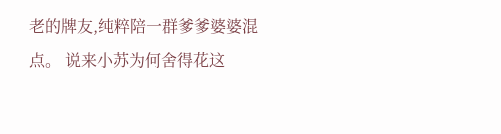老的牌友,纯粹陪一群爹爹婆婆混点。 说来小苏为何舍得花这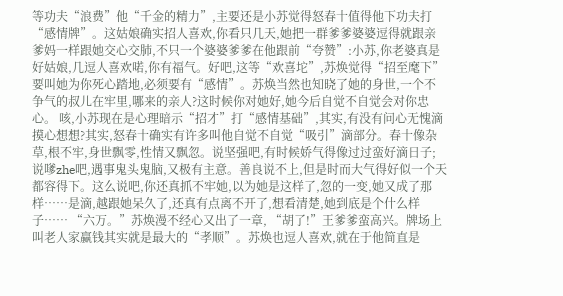等功夫“浪费”他“千金的精力”,主要还是小苏觉得怒春十值得他下功夫打“感情牌”。这姑娘确实招人喜欢,你看只几天,她把一群爹爹婆婆逗得就跟亲爹妈一样跟她交心交肺,不只一个婆婆爹爹在他跟前“夸赞”:小苏,你老婆真是好姑娘,几逗人喜欢喏,你有福气。好吧,这等“欢喜坨”,苏焕觉得“招至麾下”要叫她为你死心踏地,必须要有“感情”。苏焕当然也知晓了她的身世,一个不争气的叔儿在牢里,哪来的亲人?这时候你对她好,她今后自觉不自觉会对你忠心。 咳,小苏现在是心理暗示“招才”打“感情基础”,其实,有没有问心无愧滴摸心想想?其实,怒春十确实有许多叫他自觉不自觉“吸引”滴部分。春十像杂草,根不牢,身世飘零,性情又飘忽。说坚强吧,有时候娇气得像过过蛮好滴日子;说嗲zhe吧,遇事鬼头鬼脑,又极有主意。善良说不上,但是时而大气得好似一个天都容得下。这么说吧,你还真抓不牢她,以为她是这样了,忽的一变,她又成了那样……是滴,越跟她呆久了,还真有点离不开了,想看清楚,她到底是个什么样子…… “六万。”苏焕漫不经心又出了一章, “胡了!”王爹爹蛮高兴。牌场上叫老人家赢钱其实就是最大的“孝顺”。苏焕也逗人喜欢,就在于他简直是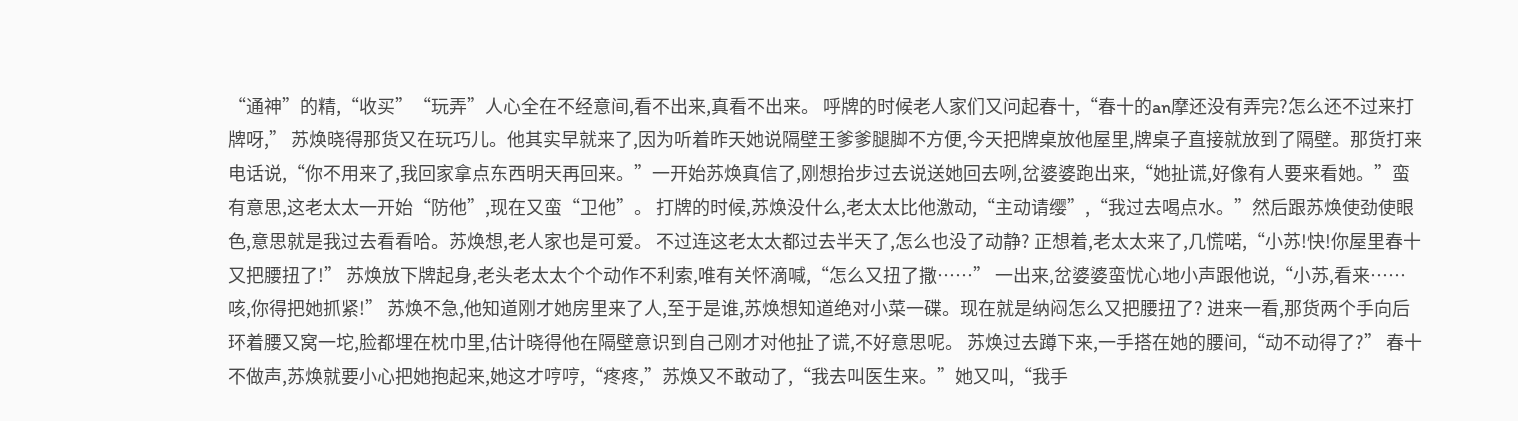“通神”的精,“收买”“玩弄”人心全在不经意间,看不出来,真看不出来。 呼牌的时候老人家们又问起春十,“春十的an摩还没有弄完?怎么还不过来打牌呀,” 苏焕晓得那货又在玩巧儿。他其实早就来了,因为听着昨天她说隔壁王爹爹腿脚不方便,今天把牌桌放他屋里,牌桌子直接就放到了隔壁。那货打来电话说,“你不用来了,我回家拿点东西明天再回来。”一开始苏焕真信了,刚想抬步过去说送她回去咧,岔婆婆跑出来,“她扯谎,好像有人要来看她。”蛮有意思,这老太太一开始“防他”,现在又蛮“卫他”。 打牌的时候,苏焕没什么,老太太比他激动,“主动请缨”,“我过去喝点水。”然后跟苏焕使劲使眼色,意思就是我过去看看哈。苏焕想,老人家也是可爱。 不过连这老太太都过去半天了,怎么也没了动静? 正想着,老太太来了,几慌喏,“小苏!快!你屋里春十又把腰扭了!” 苏焕放下牌起身,老头老太太个个动作不利索,唯有关怀滴喊,“怎么又扭了撒……” 一出来,岔婆婆蛮忧心地小声跟他说,“小苏,看来……咳,你得把她抓紧!” 苏焕不急,他知道刚才她房里来了人,至于是谁,苏焕想知道绝对小菜一碟。现在就是纳闷怎么又把腰扭了? 进来一看,那货两个手向后环着腰又窝一坨,脸都埋在枕巾里,估计晓得他在隔壁意识到自己刚才对他扯了谎,不好意思呢。 苏焕过去蹲下来,一手搭在她的腰间,“动不动得了?” 春十不做声,苏焕就要小心把她抱起来,她这才哼哼,“疼疼,”苏焕又不敢动了,“我去叫医生来。”她又叫,“我手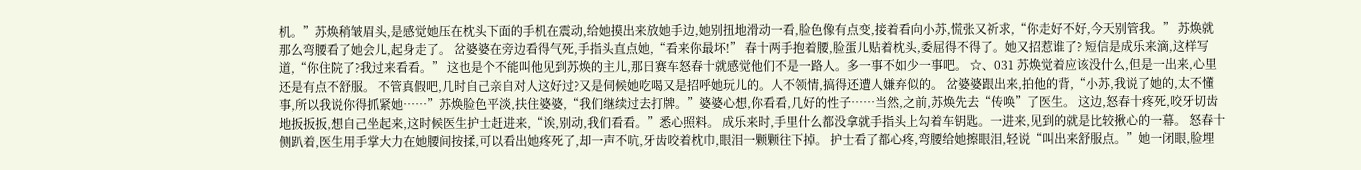机。”苏焕稍皱眉头,是感觉她压在枕头下面的手机在震动,给她摸出来放她手边,她别扭地滑动一看,脸色像有点变,接着看向小苏,慌张又祈求,“你走好不好,今天别管我。” 苏焕就那么弯腰看了她会儿,起身走了。 岔婆婆在旁边看得气死,手指头直点她,“看来你最坏!” 春十两手抱着腰,脸蛋儿贴着枕头,委屈得不得了。她又招惹谁了? 短信是成乐来滴,这样写道,“你住院了?我过来看看。” 这也是个不能叫他见到苏焕的主儿,那日赛车怒春十就感觉他们不是一路人。多一事不如少一事吧。 ☆、031 苏焕觉着应该没什么,但是一出来,心里还是有点不舒服。 不管真假吧,几时自己亲自对人这好过?又是伺候她吃喝又是招呼她玩儿的。人不领情,搞得还遭人嫌弃似的。 岔婆婆跟出来,拍他的背,“小苏,我说了她的,太不懂事,所以我说你得抓紧她……”苏焕脸色平淡,扶住婆婆,“我们继续过去打牌。”婆婆心想,你看看,几好的性子……当然,之前,苏焕先去“传唤”了医生。 这边,怒春十疼死,咬牙切齿地扳扳扳,想自己坐起来,这时候医生护士赶进来,“诶,别动,我们看看。”悉心照料。 成乐来时,手里什么都没拿就手指头上勾着车钥匙。一进来,见到的就是比较揪心的一幕。 怒春十侧趴着,医生用手掌大力在她腰间按揉,可以看出她疼死了,却一声不吭,牙齿咬着枕巾,眼泪一颗颗往下掉。 护士看了都心疼,弯腰给她擦眼泪,轻说“叫出来舒服点。”她一闭眼,脸埋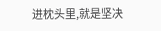进枕头里,就是坚决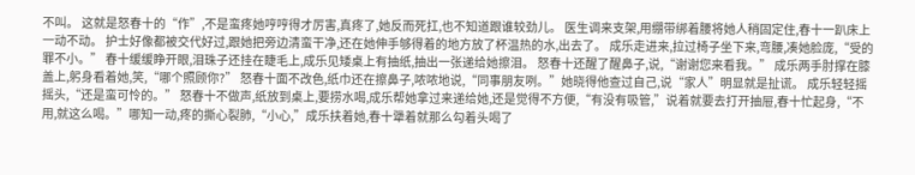不叫。 这就是怒春十的“作”,不是蛮疼她哼哼得才厉害,真疼了,她反而死扛,也不知道跟谁较劲儿。 医生调来支架,用绷带绑着腰将她人稍固定住,春十一趴床上一动不动。 护士好像都被交代好过,跟她把旁边清蛮干净,还在她伸手够得着的地方放了杯温热的水,出去了。 成乐走进来,拉过椅子坐下来,弯腰,凑她脸庞,“受的罪不小。” 春十缓缓睁开眼,泪珠子还挂在睫毛上,成乐见矮桌上有抽纸,抽出一张递给她擦泪。 怒春十还醒了醒鼻子,说,“谢谢您来看我。” 成乐两手肘撑在膝盖上,躬身看着她,笑,“哪个照顾你?” 怒春十面不改色,纸巾还在擦鼻子,哝哝地说,“同事朋友咧。”她晓得他查过自己,说“家人”明显就是扯谎。 成乐轻轻摇摇头,“还是蛮可怜的。” 怒春十不做声,纸放到桌上,要捞水喝,成乐帮她拿过来递给她,还是觉得不方便,“有没有吸管,”说着就要去打开抽屉,春十忙起身,“不用,就这么喝。”哪知一动,疼的撕心裂肺,“小心,”成乐扶着她,春十犟着就那么勾着头喝了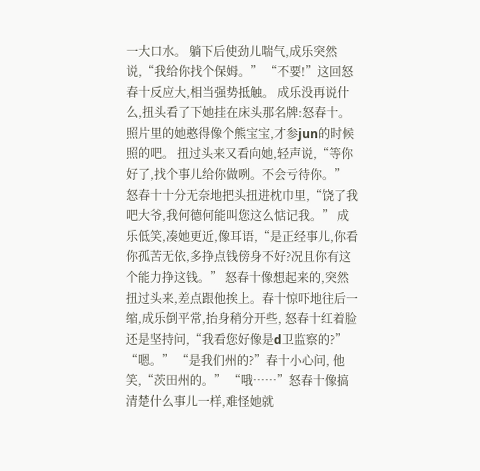一大口水。 躺下后使劲儿喘气,成乐突然说,“我给你找个保姆。” “不要!”这回怒春十反应大,相当强势抵触。 成乐没再说什么,扭头看了下她挂在床头那名牌:怒春十。照片里的她憨得像个熊宝宝,才参jun的时候照的吧。 扭过头来又看向她,轻声说,“等你好了,找个事儿给你做咧。不会亏待你。” 怒春十十分无奈地把头扭进枕巾里,“饶了我吧大爷,我何德何能叫您这么惦记我。” 成乐低笑,凑她更近,像耳语,“是正经事儿,你看你孤苦无依,多挣点钱傍身不好?况且你有这个能力挣这钱。” 怒春十像想起来的,突然扭过头来,差点跟他挨上。春十惊吓地往后一缩,成乐倒平常,抬身稍分开些, 怒春十红着脸还是坚持问,“我看您好像是d卫监察的?” “嗯。” “是我们州的?”春十小心问, 他笑,“茨田州的。” “哦……”怒春十像搞清楚什么事儿一样,难怪她就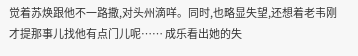觉着苏焕跟他不一路撒,对头州滴咩。同时,也略显失望,还想着老韦刚才提那事儿找他有点门儿呢…… 成乐看出她的失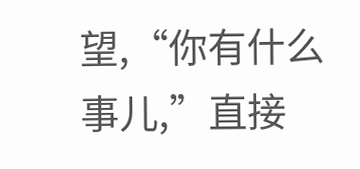望,“你有什么事儿,”直接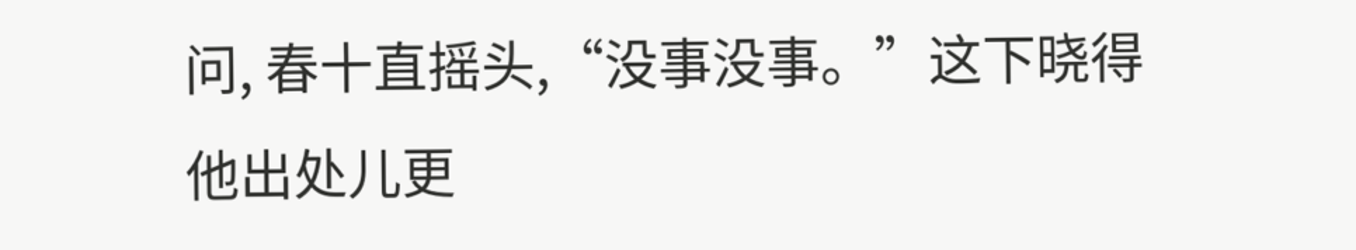问, 春十直摇头,“没事没事。”这下晓得他出处儿更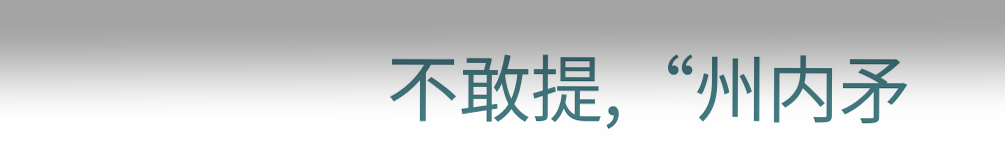不敢提,“州内矛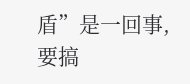盾”是一回事,要搞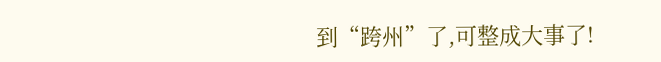到“跨州”了,可整成大事了!